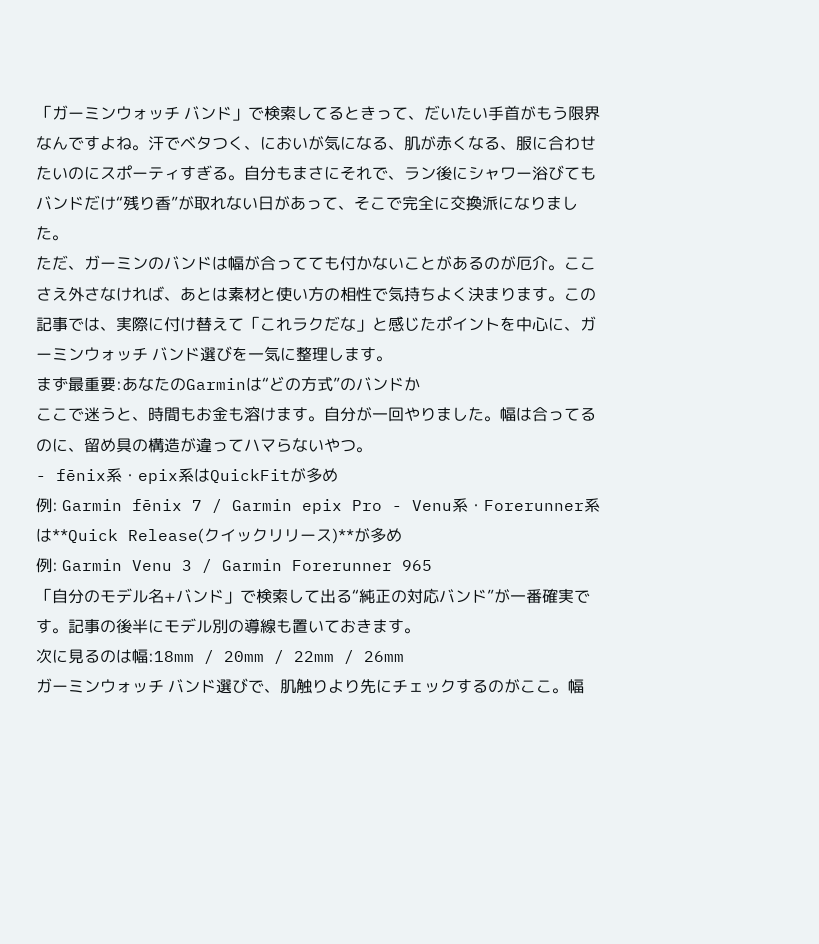「ガーミンウォッチ バンド」で検索してるときって、だいたい手首がもう限界なんですよね。汗でベタつく、においが気になる、肌が赤くなる、服に合わせたいのにスポーティすぎる。自分もまさにそれで、ラン後にシャワー浴びてもバンドだけ“残り香”が取れない日があって、そこで完全に交換派になりました。
ただ、ガーミンのバンドは幅が合ってても付かないことがあるのが厄介。ここさえ外さなければ、あとは素材と使い方の相性で気持ちよく決まります。この記事では、実際に付け替えて「これラクだな」と感じたポイントを中心に、ガーミンウォッチ バンド選びを一気に整理します。
まず最重要:あなたのGarminは“どの方式”のバンドか
ここで迷うと、時間もお金も溶けます。自分が一回やりました。幅は合ってるのに、留め具の構造が違ってハマらないやつ。
- fēnix系・epix系はQuickFitが多め
例: Garmin fēnix 7 / Garmin epix Pro - Venu系・Forerunner系は**Quick Release(クイックリリース)**が多め
例: Garmin Venu 3 / Garmin Forerunner 965
「自分のモデル名+バンド」で検索して出る“純正の対応バンド”が一番確実です。記事の後半にモデル別の導線も置いておきます。
次に見るのは幅:18mm / 20mm / 22mm / 26mm
ガーミンウォッチ バンド選びで、肌触りより先にチェックするのがここ。幅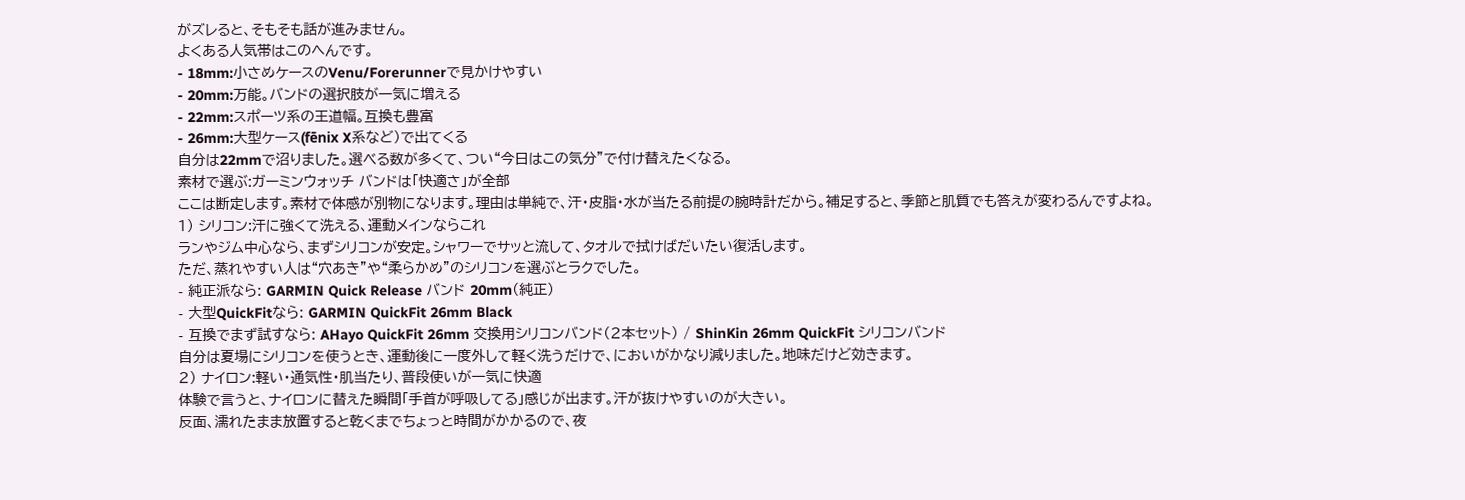がズレると、そもそも話が進みません。
よくある人気帯はこのへんです。
- 18mm:小さめケースのVenu/Forerunnerで見かけやすい
- 20mm:万能。バンドの選択肢が一気に増える
- 22mm:スポーツ系の王道幅。互換も豊富
- 26mm:大型ケース(fēnix X系など)で出てくる
自分は22mmで沼りました。選べる数が多くて、つい“今日はこの気分”で付け替えたくなる。
素材で選ぶ:ガーミンウォッチ バンドは「快適さ」が全部
ここは断定します。素材で体感が別物になります。理由は単純で、汗・皮脂・水が当たる前提の腕時計だから。補足すると、季節と肌質でも答えが変わるんですよね。
1) シリコン:汗に強くて洗える、運動メインならこれ
ランやジム中心なら、まずシリコンが安定。シャワーでサッと流して、タオルで拭けばだいたい復活します。
ただ、蒸れやすい人は“穴あき”や“柔らかめ”のシリコンを選ぶとラクでした。
- 純正派なら: GARMIN Quick Release バンド 20mm(純正)
- 大型QuickFitなら: GARMIN QuickFit 26mm Black
- 互換でまず試すなら: AHayo QuickFit 26mm 交換用シリコンバンド(2本セット) / ShinKin 26mm QuickFit シリコンバンド
自分は夏場にシリコンを使うとき、運動後に一度外して軽く洗うだけで、においがかなり減りました。地味だけど効きます。
2) ナイロン:軽い・通気性・肌当たり、普段使いが一気に快適
体験で言うと、ナイロンに替えた瞬間「手首が呼吸してる」感じが出ます。汗が抜けやすいのが大きい。
反面、濡れたまま放置すると乾くまでちょっと時間がかかるので、夜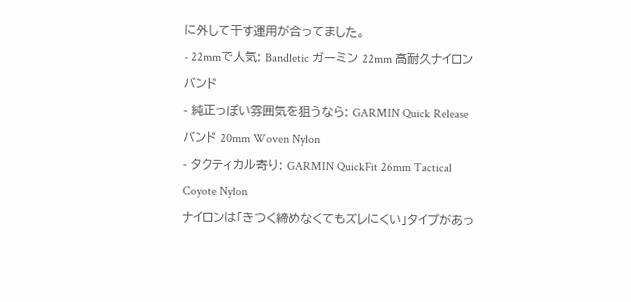に外して干す運用が合ってました。
- 22mmで人気: Bandletic ガーミン 22mm 高耐久ナイロン バンド
- 純正っぽい雰囲気を狙うなら: GARMIN Quick Release バンド 20mm Woven Nylon
- タクティカル寄り: GARMIN QuickFit 26mm Tactical Coyote Nylon
ナイロンは「きつく締めなくてもズレにくい」タイプがあっ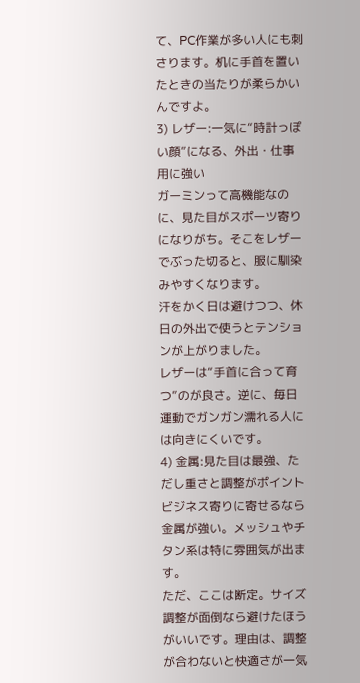て、PC作業が多い人にも刺さります。机に手首を置いたときの当たりが柔らかいんですよ。
3) レザー:一気に“時計っぽい顔”になる、外出・仕事用に強い
ガーミンって高機能なのに、見た目がスポーツ寄りになりがち。そこをレザーでぶった切ると、服に馴染みやすくなります。
汗をかく日は避けつつ、休日の外出で使うとテンションが上がりました。
レザーは“手首に合って育つ”のが良さ。逆に、毎日運動でガンガン濡れる人には向きにくいです。
4) 金属:見た目は最強、ただし重さと調整がポイント
ビジネス寄りに寄せるなら金属が強い。メッシュやチタン系は特に雰囲気が出ます。
ただ、ここは断定。サイズ調整が面倒なら避けたほうがいいです。理由は、調整が合わないと快適さが一気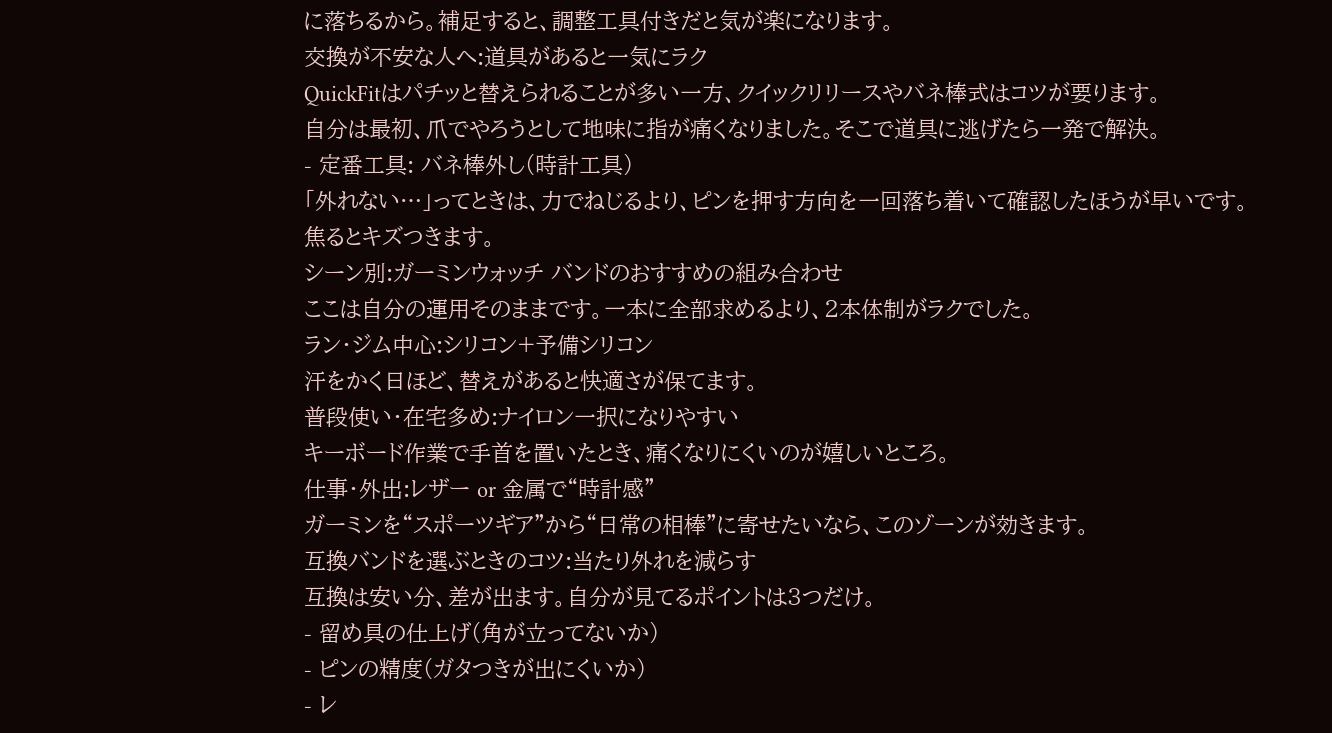に落ちるから。補足すると、調整工具付きだと気が楽になります。
交換が不安な人へ:道具があると一気にラク
QuickFitはパチッと替えられることが多い一方、クイックリリースやバネ棒式はコツが要ります。
自分は最初、爪でやろうとして地味に指が痛くなりました。そこで道具に逃げたら一発で解決。
- 定番工具: バネ棒外し(時計工具)
「外れない…」ってときは、力でねじるより、ピンを押す方向を一回落ち着いて確認したほうが早いです。焦るとキズつきます。
シーン別:ガーミンウォッチ バンドのおすすめの組み合わせ
ここは自分の運用そのままです。一本に全部求めるより、2本体制がラクでした。
ラン・ジム中心:シリコン+予備シリコン
汗をかく日ほど、替えがあると快適さが保てます。
普段使い・在宅多め:ナイロン一択になりやすい
キーボード作業で手首を置いたとき、痛くなりにくいのが嬉しいところ。
仕事・外出:レザー or 金属で“時計感”
ガーミンを“スポーツギア”から“日常の相棒”に寄せたいなら、このゾーンが効きます。
互換バンドを選ぶときのコツ:当たり外れを減らす
互換は安い分、差が出ます。自分が見てるポイントは3つだけ。
- 留め具の仕上げ(角が立ってないか)
- ピンの精度(ガタつきが出にくいか)
- レ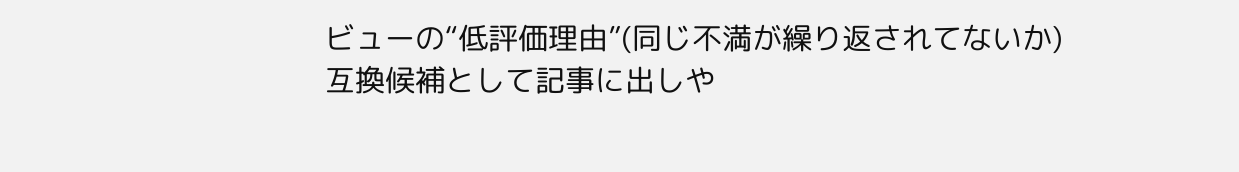ビューの“低評価理由”(同じ不満が繰り返されてないか)
互換候補として記事に出しや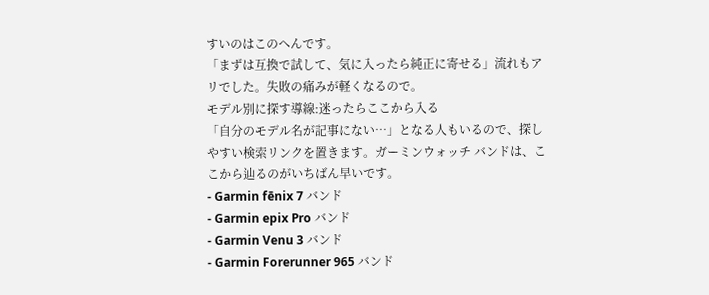すいのはこのへんです。
「まずは互換で試して、気に入ったら純正に寄せる」流れもアリでした。失敗の痛みが軽くなるので。
モデル別に探す導線:迷ったらここから入る
「自分のモデル名が記事にない…」となる人もいるので、探しやすい検索リンクを置きます。ガーミンウォッチ バンドは、ここから辿るのがいちばん早いです。
- Garmin fēnix 7 バンド
- Garmin epix Pro バンド
- Garmin Venu 3 バンド
- Garmin Forerunner 965 バンド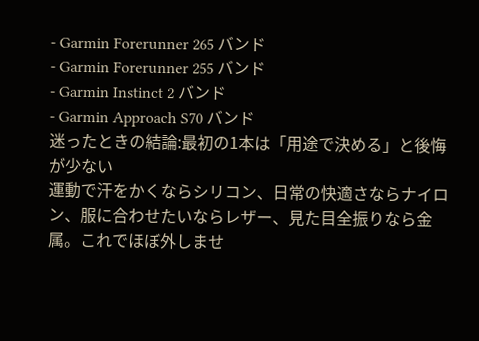- Garmin Forerunner 265 バンド
- Garmin Forerunner 255 バンド
- Garmin Instinct 2 バンド
- Garmin Approach S70 バンド
迷ったときの結論:最初の1本は「用途で決める」と後悔が少ない
運動で汗をかくならシリコン、日常の快適さならナイロン、服に合わせたいならレザー、見た目全振りなら金属。これでほぼ外しませ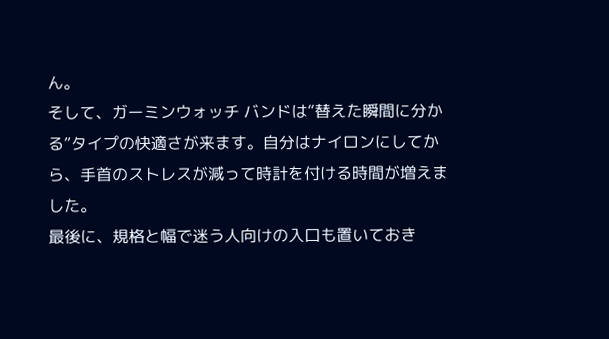ん。
そして、ガーミンウォッチ バンドは“替えた瞬間に分かる”タイプの快適さが来ます。自分はナイロンにしてから、手首のストレスが減って時計を付ける時間が増えました。
最後に、規格と幅で迷う人向けの入口も置いておき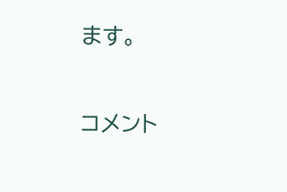ます。

コメント